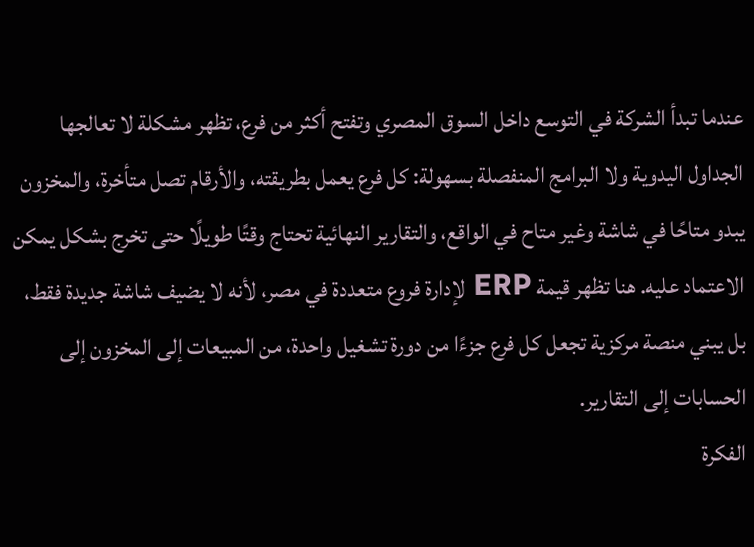عندما تبدأ الشركة في التوسع داخل السوق المصري وتفتح أكثر من فرع، تظهر مشكلة لا تعالجها الجداول اليدوية ولا البرامج المنفصلة بسهولة: كل فرع يعمل بطريقته، والأرقام تصل متأخرة، والمخزون يبدو متاحًا في شاشة وغير متاح في الواقع، والتقارير النهائية تحتاج وقتًا طويلًا حتى تخرج بشكل يمكن الاعتماد عليه. هنا تظهر قيمة ERP لإدارة فروع متعددة في مصر، لأنه لا يضيف شاشة جديدة فقط، بل يبني منصة مركزية تجعل كل فرع جزءًا من دورة تشغيل واحدة، من المبيعات إلى المخزون إلى الحسابات إلى التقارير.
الفكرة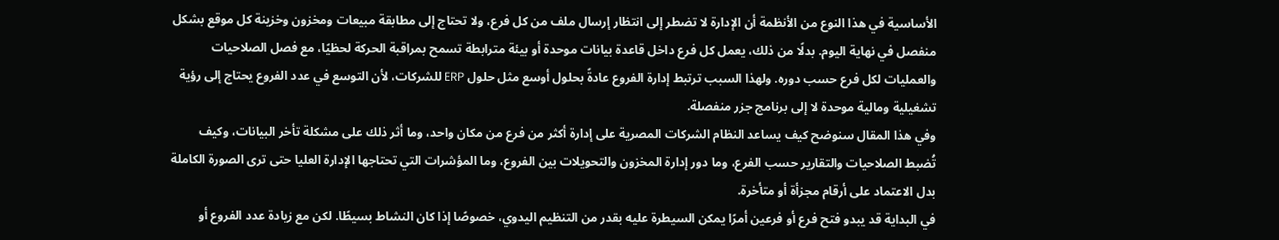الأساسية في هذا النوع من الأنظمة أن الإدارة لا تضطر إلى انتظار إرسال ملف من كل فرع، ولا تحتاج إلى مطابقة مبيعات ومخزون وخزينة كل موقع بشكل منفصل في نهاية اليوم. بدلًا من ذلك، يعمل كل فرع داخل قاعدة بيانات موحدة أو بيئة مترابطة تسمح بمراقبة الحركة لحظيًا، مع فصل الصلاحيات والعمليات لكل فرع حسب دوره. ولهذا السبب ترتبط إدارة الفروع عادةً بحلول أوسع مثل حلول ERP للشركات، لأن التوسع في عدد الفروع يحتاج إلى رؤية تشغيلية ومالية موحدة لا إلى برنامج جزر منفصلة.
وفي هذا المقال سنوضح كيف يساعد النظام الشركات المصرية على إدارة أكثر من فرع من مكان واحد، وما أثر ذلك على مشكلة تأخر البيانات، وكيف تُضبط الصلاحيات والتقارير حسب الفرع، وما دور إدارة المخزون والتحويلات بين الفروع، وما المؤشرات التي تحتاجها الإدارة العليا حتى ترى الصورة الكاملة بدل الاعتماد على أرقام مجزأة أو متأخرة.
في البداية قد يبدو فتح فرع أو فرعين أمرًا يمكن السيطرة عليه بقدر من التنظيم اليدوي، خصوصًا إذا كان النشاط بسيطًا. لكن مع زيادة عدد الفروع أو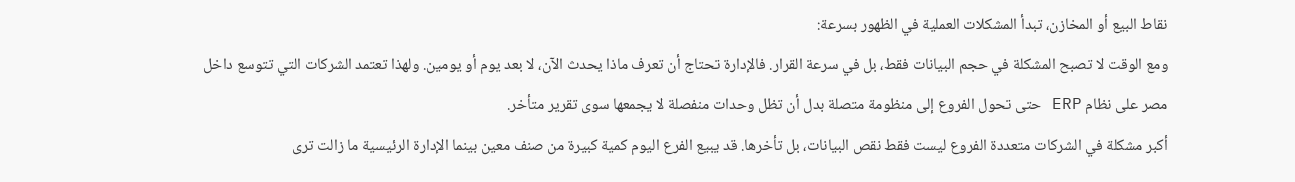نقاط البيع أو المخازن، تبدأ المشكلات العملية في الظهور بسرعة:
ومع الوقت لا تصبح المشكلة في حجم البيانات فقط، بل في سرعة القرار. فالإدارة تحتاج أن تعرف ماذا يحدث الآن، لا بعد يوم أو يومين. ولهذا تعتمد الشركات التي تتوسع داخل مصر على نظام ERP حتى تحول الفروع إلى منظومة متصلة بدل أن تظل وحدات منفصلة لا يجمعها سوى تقرير متأخر.
أكبر مشكلة في الشركات متعددة الفروع ليست فقط نقص البيانات، بل تأخرها. قد يبيع الفرع اليوم كمية كبيرة من صنف معين بينما الإدارة الرئيسية ما زالت ترى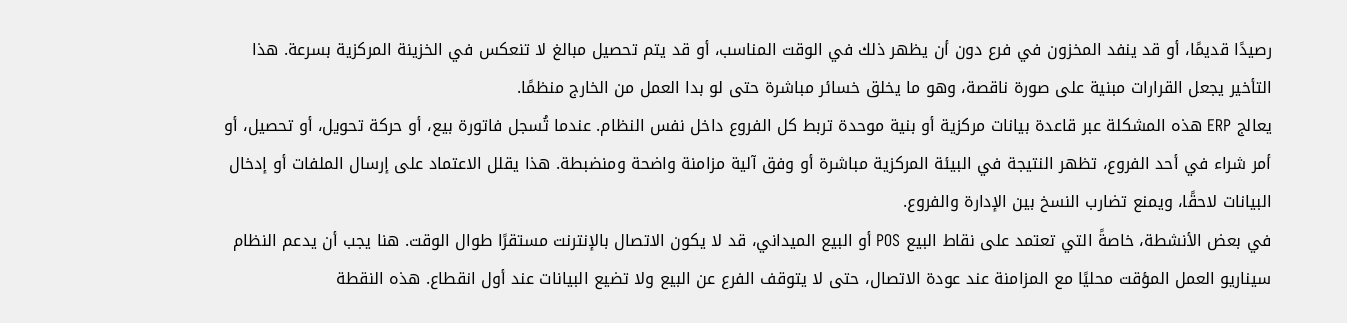رصيدًا قديمًا، أو قد ينفد المخزون في فرع دون أن يظهر ذلك في الوقت المناسب، أو قد يتم تحصيل مبالغ لا تنعكس في الخزينة المركزية بسرعة. هذا التأخير يجعل القرارات مبنية على صورة ناقصة، وهو ما يخلق خسائر مباشرة حتى لو بدا العمل من الخارج منظمًا.
يعالج ERP هذه المشكلة عبر قاعدة بيانات مركزية أو بنية موحدة تربط كل الفروع داخل نفس النظام. عندما تُسجل فاتورة بيع، أو حركة تحويل، أو تحصيل، أو أمر شراء في أحد الفروع، تظهر النتيجة في البيئة المركزية مباشرة أو وفق آلية مزامنة واضحة ومنضبطة. هذا يقلل الاعتماد على إرسال الملفات أو إدخال البيانات لاحقًا، ويمنع تضارب النسخ بين الإدارة والفروع.
في بعض الأنشطة، خاصةً التي تعتمد على نقاط البيع POS أو البيع الميداني، قد لا يكون الاتصال بالإنترنت مستقرًا طوال الوقت. هنا يجب أن يدعم النظام سيناريو العمل المؤقت محليًا مع المزامنة عند عودة الاتصال، حتى لا يتوقف الفرع عن البيع ولا تضيع البيانات عند أول انقطاع. هذه النقطة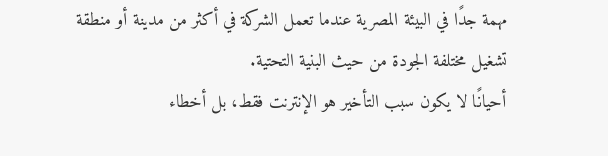مهمة جدًا في البيئة المصرية عندما تعمل الشركة في أكثر من مدينة أو منطقة تشغيل مختلفة الجودة من حيث البنية التحتية.
أحيانًا لا يكون سبب التأخير هو الإنترنت فقط، بل أخطاء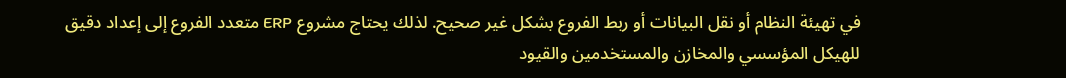في تهيئة النظام أو نقل البيانات أو ربط الفروع بشكل غير صحيح. لذلك يحتاج مشروع ERP متعدد الفروع إلى إعداد دقيق للهيكل المؤسسي والمخازن والمستخدمين والقيود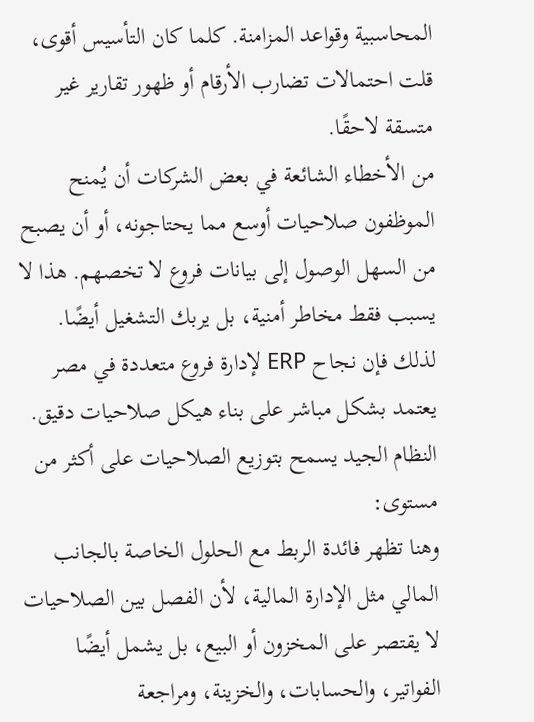المحاسبية وقواعد المزامنة. كلما كان التأسيس أقوى، قلت احتمالات تضارب الأرقام أو ظهور تقارير غير متسقة لاحقًا.
من الأخطاء الشائعة في بعض الشركات أن يُمنح الموظفون صلاحيات أوسع مما يحتاجونه، أو أن يصبح من السهل الوصول إلى بيانات فروع لا تخصهم. هذا لا يسبب فقط مخاطر أمنية، بل يربك التشغيل أيضًا. لذلك فإن نجاح ERP لإدارة فروع متعددة في مصر يعتمد بشكل مباشر على بناء هيكل صلاحيات دقيق.
النظام الجيد يسمح بتوزيع الصلاحيات على أكثر من مستوى:
وهنا تظهر فائدة الربط مع الحلول الخاصة بالجانب المالي مثل الإدارة المالية، لأن الفصل بين الصلاحيات لا يقتصر على المخزون أو البيع، بل يشمل أيضًا الفواتير، والحسابات، والخزينة، ومراجعة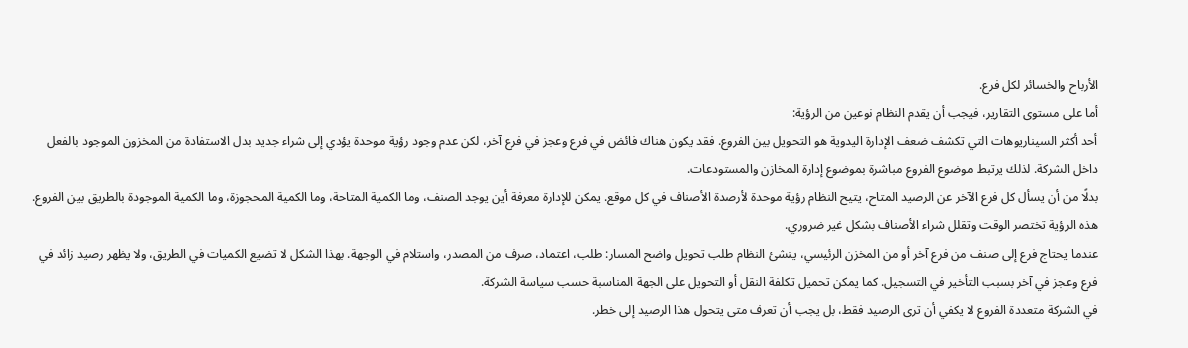الأرباح والخسائر لكل فرع.
أما على مستوى التقارير، فيجب أن يقدم النظام نوعين من الرؤية:
أحد أكثر السيناريوهات التي تكشف ضعف الإدارة اليدوية هو التحويل بين الفروع. فقد يكون هناك فائض في فرع وعجز في فرع آخر، لكن عدم وجود رؤية موحدة يؤدي إلى شراء جديد بدل الاستفادة من المخزون الموجود بالفعل داخل الشركة. لذلك يرتبط موضوع الفروع مباشرة بموضوع إدارة المخازن والمستودعات.
بدلًا من أن يسأل كل فرع الآخر عن الرصيد المتاح، يتيح النظام رؤية موحدة لأرصدة الأصناف في كل موقع. يمكن للإدارة معرفة أين يوجد الصنف، وما الكمية المتاحة، وما الكمية المحجوزة، وما الكمية الموجودة بالطريق بين الفروع. هذه الرؤية تختصر الوقت وتقلل شراء الأصناف بشكل غير ضروري.
عندما يحتاج فرع إلى صنف من فرع آخر أو من المخزن الرئيسي، ينشئ النظام طلب تحويل واضح المسار: طلب، اعتماد، صرف من المصدر، واستلام في الوجهة. بهذا الشكل لا تضيع الكميات في الطريق، ولا يظهر رصيد زائد في فرع وعجز في آخر بسبب التأخير في التسجيل. كما يمكن تحميل تكلفة النقل أو التحويل على الجهة المناسبة حسب سياسة الشركة.
في الشركة متعددة الفروع لا يكفي أن ترى الرصيد فقط، بل يجب أن تعرف متى يتحول هذا الرصيد إلى خطر.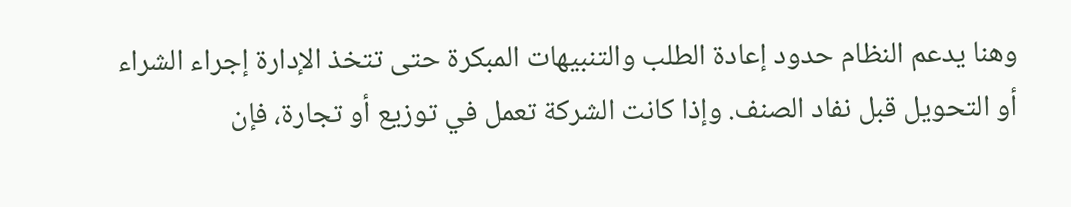وهنا يدعم النظام حدود إعادة الطلب والتنبيهات المبكرة حتى تتخذ الإدارة إجراء الشراء أو التحويل قبل نفاد الصنف. وإذا كانت الشركة تعمل في توزيع أو تجارة، فإن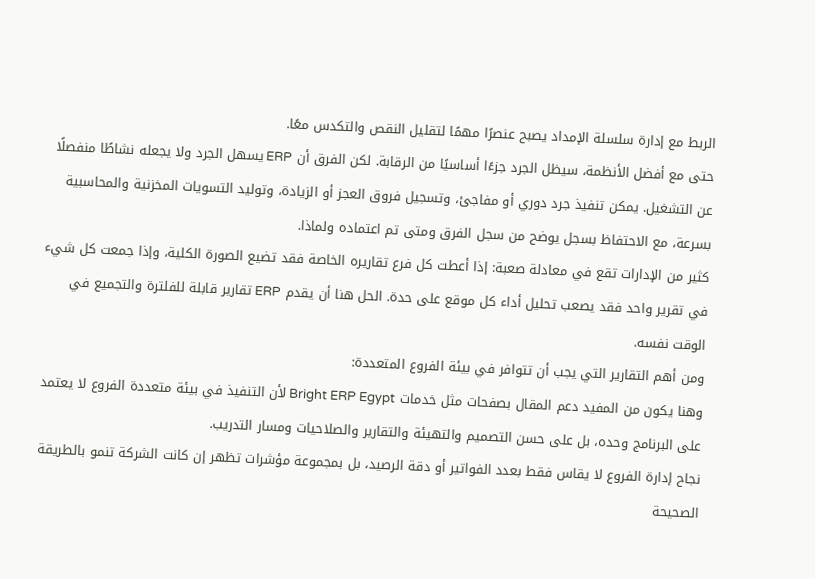الربط مع إدارة سلسلة الإمداد يصبح عنصرًا مهمًا لتقليل النقص والتكدس معًا.
حتى مع أفضل الأنظمة، سيظل الجرد جزءًا أساسيًا من الرقابة. لكن الفرق أن ERP يسهل الجرد ولا يجعله نشاطًا منفصلًا عن التشغيل. يمكن تنفيذ جرد دوري أو مفاجئ، وتسجيل فروق العجز أو الزيادة، وتوليد التسويات المخزنية والمحاسبية بسرعة، مع الاحتفاظ بسجل يوضح من سجل الفرق ومتى تم اعتماده ولماذا.
كثير من الإدارات تقع في معادلة صعبة: إذا أعطت كل فرع تقاريره الخاصة فقد تضيع الصورة الكلية، وإذا جمعت كل شيء في تقرير واحد فقد يصعب تحليل أداء كل موقع على حدة. الحل هنا أن يقدم ERP تقارير قابلة للفلترة والتجميع في الوقت نفسه.
ومن أهم التقارير التي يجب أن تتوافر في بيئة الفروع المتعددة:
وهنا يكون من المفيد دعم المقال بصفحات مثل خدمات Bright ERP Egypt لأن التنفيذ في بيئة متعددة الفروع لا يعتمد على البرنامج وحده، بل على حسن التصميم والتهيئة والتقارير والصلاحيات ومسار التدريب.
نجاح إدارة الفروع لا يقاس فقط بعدد الفواتير أو دقة الرصيد، بل بمجموعة مؤشرات تظهر إن كانت الشركة تنمو بالطريقة الصحيحة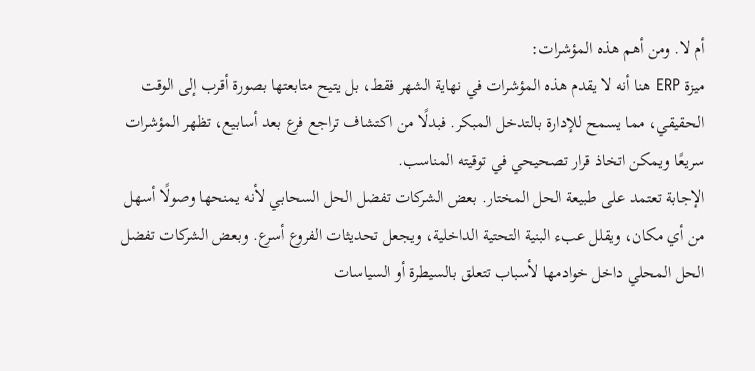أم لا. ومن أهم هذه المؤشرات:
ميزة ERP هنا أنه لا يقدم هذه المؤشرات في نهاية الشهر فقط، بل يتيح متابعتها بصورة أقرب إلى الوقت الحقيقي، مما يسمح للإدارة بالتدخل المبكر. فبدلًا من اكتشاف تراجع فرع بعد أسابيع، تظهر المؤشرات سريعًا ويمكن اتخاذ قرار تصحيحي في توقيته المناسب.
الإجابة تعتمد على طبيعة الحل المختار. بعض الشركات تفضل الحل السحابي لأنه يمنحها وصولًا أسهل من أي مكان، ويقلل عبء البنية التحتية الداخلية، ويجعل تحديثات الفروع أسرع. وبعض الشركات تفضل الحل المحلي داخل خوادمها لأسباب تتعلق بالسيطرة أو السياسات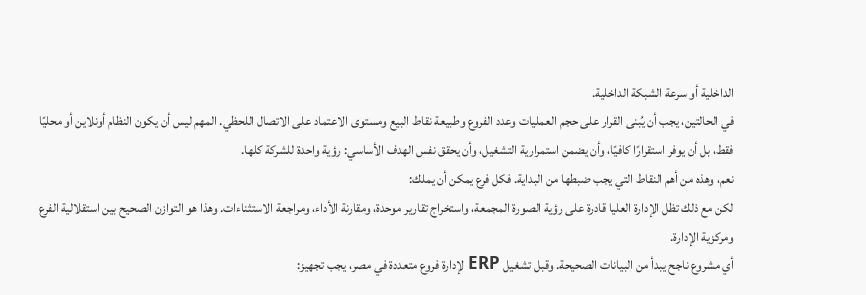الداخلية أو سرعة الشبكة الداخلية.
في الحالتين، يجب أن يُبنى القرار على حجم العمليات وعدد الفروع وطبيعة نقاط البيع ومستوى الاعتماد على الاتصال اللحظي. المهم ليس أن يكون النظام أونلاين أو محليًا فقط، بل أن يوفر استقرارًا كافيًا، وأن يضمن استمرارية التشغيل، وأن يحقق نفس الهدف الأساسي: رؤية واحدة للشركة كلها.
نعم، وهذه من أهم النقاط التي يجب ضبطها من البداية. فكل فرع يمكن أن يملك:
لكن مع ذلك تظل الإدارة العليا قادرة على رؤية الصورة المجمعة، واستخراج تقارير موحدة، ومقارنة الأداء، ومراجعة الاستثناءات. وهذا هو التوازن الصحيح بين استقلالية الفرع ومركزية الإدارة.
أي مشروع ناجح يبدأ من البيانات الصحيحة. وقبل تشغيل ERP لإدارة فروع متعددة في مصر، يجب تجهيز: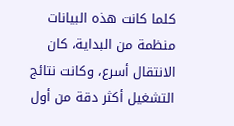كلما كانت هذه البيانات منظمة من البداية، كان الانتقال أسرع، وكانت نتائج التشغيل أكثر دقة من أول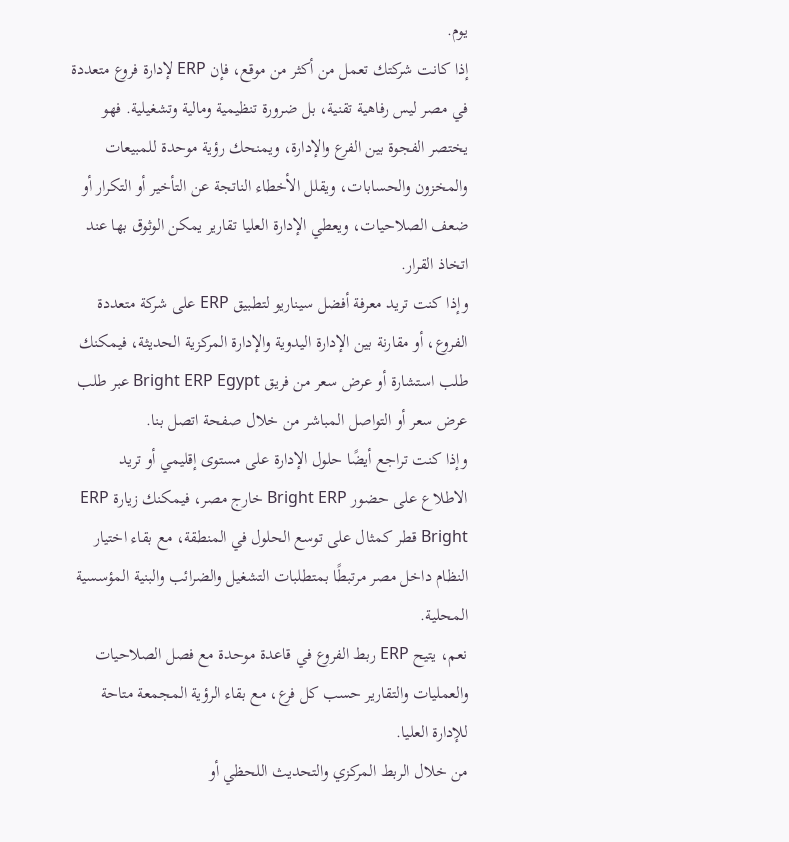يوم.
إذا كانت شركتك تعمل من أكثر من موقع، فإن ERP لإدارة فروع متعددة في مصر ليس رفاهية تقنية، بل ضرورة تنظيمية ومالية وتشغيلية. فهو يختصر الفجوة بين الفرع والإدارة، ويمنحك رؤية موحدة للمبيعات والمخزون والحسابات، ويقلل الأخطاء الناتجة عن التأخير أو التكرار أو ضعف الصلاحيات، ويعطي الإدارة العليا تقارير يمكن الوثوق بها عند اتخاذ القرار.
وإذا كنت تريد معرفة أفضل سيناريو لتطبيق ERP على شركة متعددة الفروع، أو مقارنة بين الإدارة اليدوية والإدارة المركزية الحديثة، فيمكنك طلب استشارة أو عرض سعر من فريق Bright ERP Egypt عبر طلب عرض سعر أو التواصل المباشر من خلال صفحة اتصل بنا.
وإذا كنت تراجع أيضًا حلول الإدارة على مستوى إقليمي أو تريد الاطلاع على حضور Bright ERP خارج مصر، فيمكنك زيارة ERP Bright قطر كمثال على توسع الحلول في المنطقة، مع بقاء اختيار النظام داخل مصر مرتبطًا بمتطلبات التشغيل والضرائب والبنية المؤسسية المحلية.
نعم، يتيح ERP ربط الفروع في قاعدة موحدة مع فصل الصلاحيات والعمليات والتقارير حسب كل فرع، مع بقاء الرؤية المجمعة متاحة للإدارة العليا.
من خلال الربط المركزي والتحديث اللحظي أو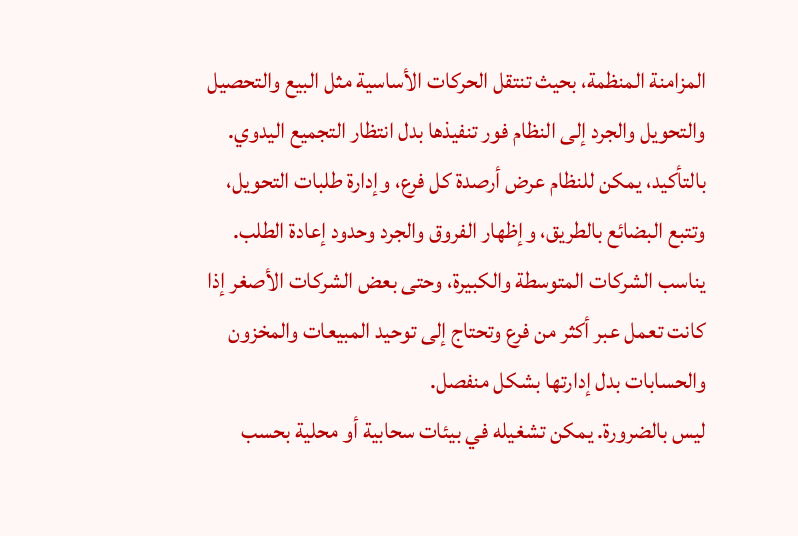المزامنة المنظمة، بحيث تنتقل الحركات الأساسية مثل البيع والتحصيل والتحويل والجرد إلى النظام فور تنفيذها بدل انتظار التجميع اليدوي.
بالتأكيد، يمكن للنظام عرض أرصدة كل فرع، وإدارة طلبات التحويل، وتتبع البضائع بالطريق، وإظهار الفروق والجرد وحدود إعادة الطلب.
يناسب الشركات المتوسطة والكبيرة، وحتى بعض الشركات الأصغر إذا كانت تعمل عبر أكثر من فرع وتحتاج إلى توحيد المبيعات والمخزون والحسابات بدل إدارتها بشكل منفصل.
ليس بالضرورة. يمكن تشغيله في بيئات سحابية أو محلية بحسب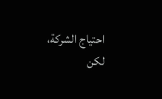احتياج الشركة، لكن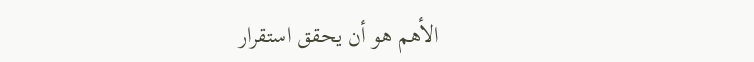الأهم هو أن يحقق استقرار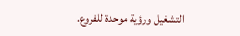التشغيل ورؤية موحدة للفروع.